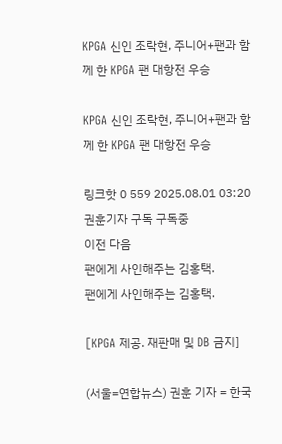KPGA 신인 조락현, 주니어+팬과 함께 한 KPGA 팬 대항전 우승

KPGA 신인 조락현, 주니어+팬과 함께 한 KPGA 팬 대항전 우승

링크핫 0 559 2025.08.01 03:20
권훈기자 구독 구독중
이전 다음
팬에게 사인해주는 김홍택.
팬에게 사인해주는 김홍택.

[KPGA 제공. 재판매 및 DB 금지]

(서울=연합뉴스) 권훈 기자 = 한국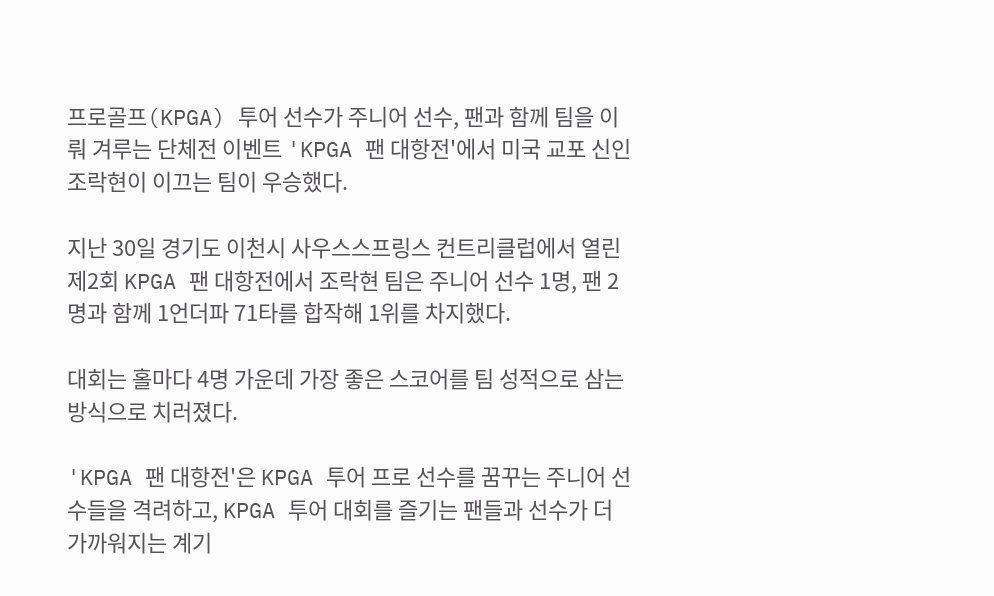프로골프(KPGA) 투어 선수가 주니어 선수, 팬과 함께 팀을 이뤄 겨루는 단체전 이벤트 'KPGA 팬 대항전'에서 미국 교포 신인 조락현이 이끄는 팀이 우승했다.

지난 30일 경기도 이천시 사우스스프링스 컨트리클럽에서 열린 제2회 KPGA 팬 대항전에서 조락현 팀은 주니어 선수 1명, 팬 2명과 함께 1언더파 71타를 합작해 1위를 차지했다.

대회는 홀마다 4명 가운데 가장 좋은 스코어를 팀 성적으로 삼는 방식으로 치러졌다.

'KPGA 팬 대항전'은 KPGA 투어 프로 선수를 꿈꾸는 주니어 선수들을 격려하고, KPGA 투어 대회를 즐기는 팬들과 선수가 더 가까워지는 계기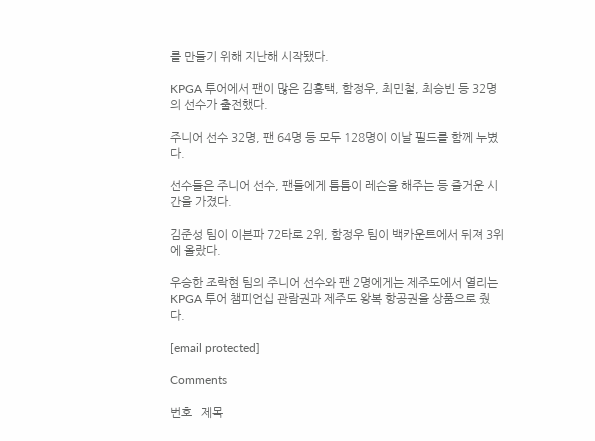를 만들기 위해 지난해 시작됐다.

KPGA 투어에서 팬이 많은 김홍택, 함정우, 최민철, 최승빈 등 32명의 선수가 출전했다.

주니어 선수 32명, 팬 64명 등 모두 128명이 이날 필드를 함께 누볐다.

선수들은 주니어 선수, 팬들에게 틈틈이 레슨을 해주는 등 즐거운 시간을 가졌다.

김준성 팀이 이븐파 72타로 2위, 함정우 팀이 백카운트에서 뒤져 3위에 올랐다.

우승한 조락현 팀의 주니어 선수와 팬 2명에게는 제주도에서 열리는 KPGA 투어 챔피언십 관람권과 제주도 왕복 항공권을 상품으로 줬다.

[email protected]

Comments

번호   제목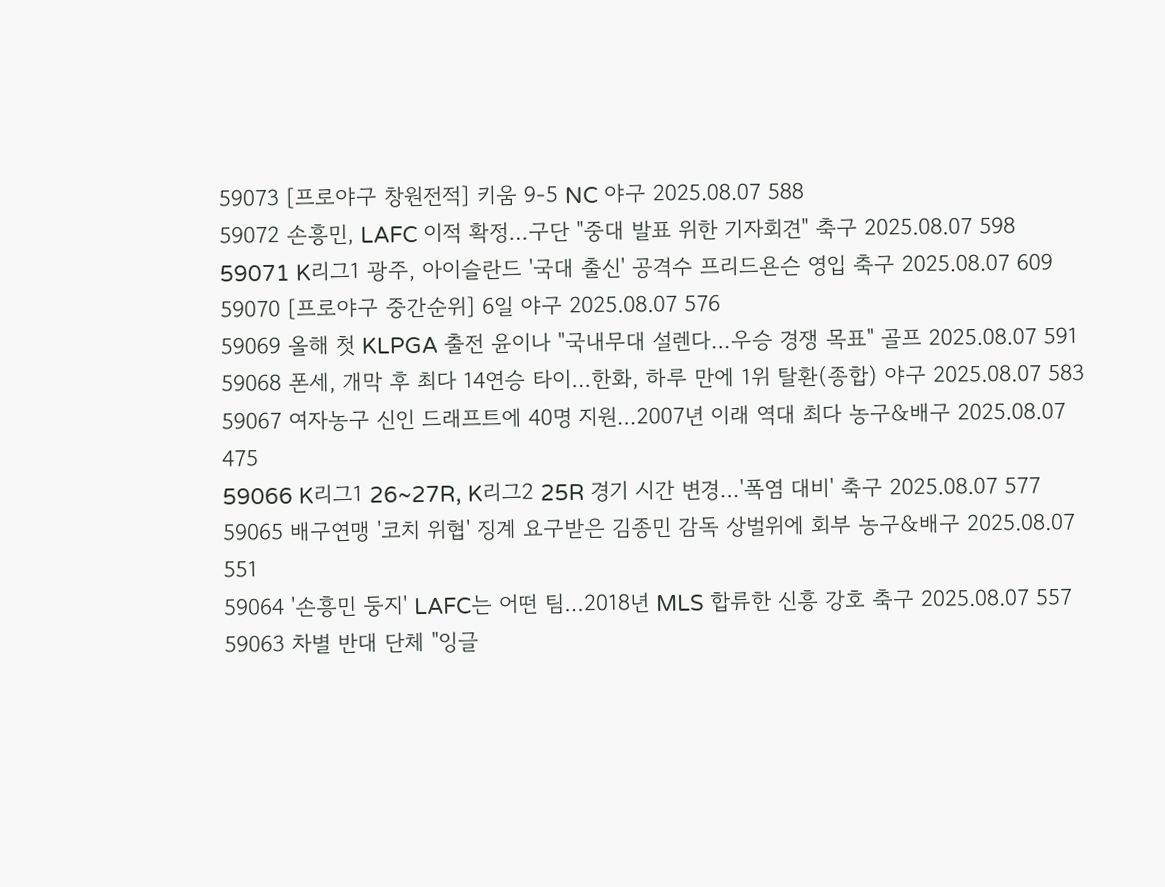59073 [프로야구 창원전적] 키움 9-5 NC 야구 2025.08.07 588
59072 손흥민, LAFC 이적 확정…구단 "중대 발표 위한 기자회견" 축구 2025.08.07 598
59071 K리그1 광주, 아이슬란드 '국대 출신' 공격수 프리드욘슨 영입 축구 2025.08.07 609
59070 [프로야구 중간순위] 6일 야구 2025.08.07 576
59069 올해 첫 KLPGA 출전 윤이나 "국내무대 설렌다…우승 경쟁 목표" 골프 2025.08.07 591
59068 폰세, 개막 후 최다 14연승 타이…한화, 하루 만에 1위 탈환(종합) 야구 2025.08.07 583
59067 여자농구 신인 드래프트에 40명 지원…2007년 이래 역대 최다 농구&배구 2025.08.07 475
59066 K리그1 26~27R, K리그2 25R 경기 시간 변경…'폭염 대비' 축구 2025.08.07 577
59065 배구연맹 '코치 위협' 징계 요구받은 김종민 감독 상벌위에 회부 농구&배구 2025.08.07 551
59064 '손흥민 둥지' LAFC는 어떤 팀…2018년 MLS 합류한 신흥 강호 축구 2025.08.07 557
59063 차별 반대 단체 "잉글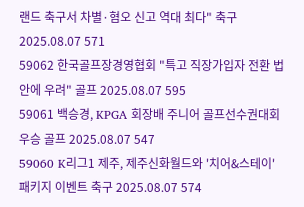랜드 축구서 차별·혐오 신고 역대 최다" 축구 2025.08.07 571
59062 한국골프장경영협회 "특고 직장가입자 전환 법안에 우려" 골프 2025.08.07 595
59061 백승경, KPGA 회장배 주니어 골프선수권대회 우승 골프 2025.08.07 547
59060 K리그1 제주, 제주신화월드와 '치어&스테이' 패키지 이벤트 축구 2025.08.07 574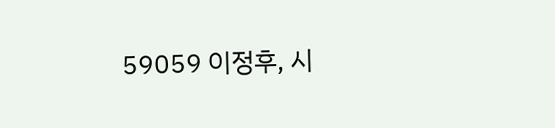59059 이정후, 시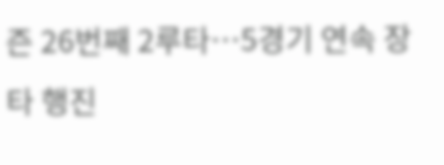즌 26번째 2루타…5경기 연속 장타 행진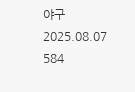야구 2025.08.07 584